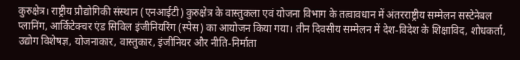कुरुक्षेत्र। राष्ट्रीय प्रौद्योगिकी संस्थान (एनआईटी) कुरुक्षेत्र के वास्तुकला एवं योजना विभाग के तत्वावधान में अंतरराष्ट्रीय सम्मेलन सस्टेनेबल प्लानिंग, आर्किटेक्चर एंड सिविल इंजीनियरिंग (स्पेस) का आयोजन किया गया। तीन दिवसीय सम्मेलन में देश-विदेश के शिक्षाविद, शोधकर्ता, उद्योग विशेषज्ञ, योजनाकार, वास्तुकार, इंजीनियर और नीति-निर्माता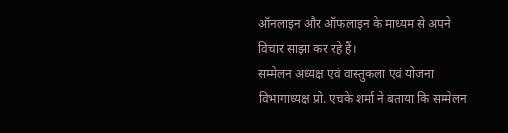ऑनलाइन और ऑफलाइन के माध्यम से अपने विचार साझा कर रहे हैं।
सम्मेलन अध्यक्ष एवं वास्तुकला एवं योजना विभागाध्यक्ष प्रो. एचके शर्मा ने बताया कि सम्मेलन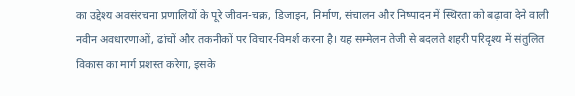का उद्देश्य अवसंरचना प्रणालियों के पूरे जीवन-चक्र, डिजाइन, निर्माण, संचालन और निष्पादन में स्थिरता को बढ़ावा देने वाली नवीन अवधारणाओं, ढांचों और तकनीकों पर विचार-विमर्श करना है। यह सम्मेलन तेजी से बदलते शहरी परिदृश्य में संतुलित विकास का मार्ग प्रशस्त करेगा, इसके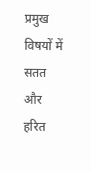प्रमुख विषयों में सतत और हरित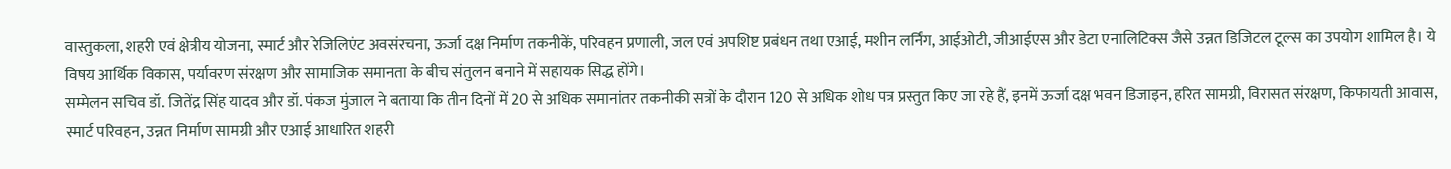वास्तुकला, शहरी एवं क्षेत्रीय योजना, स्मार्ट और रेजिलिएंट अवसंरचना, ऊर्जा दक्ष निर्माण तकनीकें, परिवहन प्रणाली, जल एवं अपशिष्ट प्रबंधन तथा एआई, मशीन लर्निंग, आईओटी, जीआईएस और डेटा एनालिटिक्स जैसे उन्नत डिजिटल टूल्स का उपयोग शामिल है। ये विषय आर्थिक विकास, पर्यावरण संरक्षण और सामाजिक समानता के बीच संतुलन बनाने में सहायक सिद्ध होंगे।
सम्मेलन सचिव डॉ. जितेंद्र सिंह यादव और डॉ. पंकज मुंजाल ने बताया कि तीन दिनों में 20 से अधिक समानांतर तकनीकी सत्रों के दौरान 120 से अधिक शोध पत्र प्रस्तुत किए जा रहे हैं, इनमें ऊर्जा दक्ष भवन डिजाइन, हरित सामग्री, विरासत संरक्षण, किफायती आवास, स्मार्ट परिवहन, उन्नत निर्माण सामग्री और एआई आधारित शहरी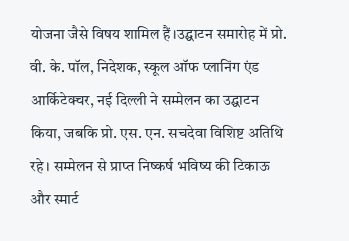योजना जैसे विषय शामिल हैं।उद्घाटन समारोह में प्रो. वी. के. पॉल, निदेशक, स्कूल ऑफ प्लानिंग एंड आर्किटेक्चर, नई दिल्ली ने सम्मेलन का उद्घाटन किया, जबकि प्रो. एस. एन. सचदेवा विशिष्ट अतिथि रहे। सम्मेलन से प्राप्त निष्कर्ष भविष्य की टिकाऊ और स्मार्ट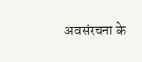अवसंरचना के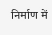निर्माण में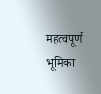महत्वपूर्ण भूमिका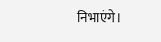निभाएंगे।